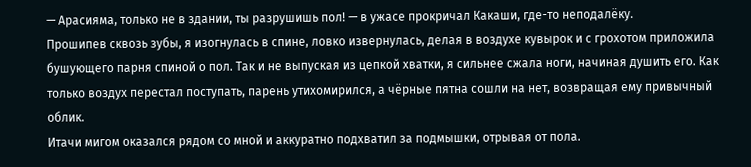— Арасияма, только не в здании, ты разрушишь пол! — в ужасе прокричал Какаши, где-то неподалёку.
Прошипев сквозь зубы, я изогнулась в спине, ловко извернулась, делая в воздухе кувырок и с грохотом приложила бушующего парня спиной о пол. Так и не выпуская из цепкой хватки, я сильнее сжала ноги, начиная душить его. Как только воздух перестал поступать, парень утихомирился, а чёрные пятна сошли на нет, возвращая ему привычный облик.
Итачи мигом оказался рядом со мной и аккуратно подхватил за подмышки, отрывая от пола.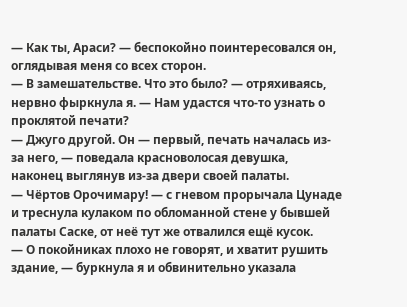— Как ты, Араси? — беспокойно поинтересовался он, оглядывая меня со всех сторон.
— В замешательстве. Что это было? — отряхиваясь, нервно фыркнула я. — Нам удастся что-то узнать о проклятой печати?
— Джуго другой. Он — первый, печать началась из-за него, — поведала красноволосая девушка, наконец выглянув из-за двери своей палаты.
— Чёртов Орочимару! — с гневом прорычала Цунаде и треснула кулаком по обломанной стене у бывшей палаты Саске, от неё тут же отвалился ещё кусок.
— О покойниках плохо не говорят, и хватит рушить здание, — буркнула я и обвинительно указала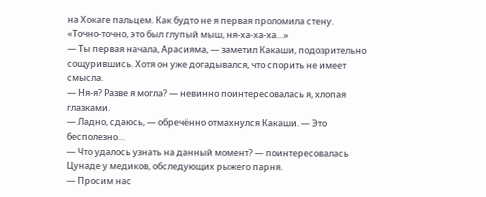на Хокаге пальцем. Как будто не я первая проломила стену.
«Точно-точно, это был глупый мыш, ня-ха-ха-ха…»
— Ты первая начала, Арасияма, — заметил Какаши, подозрительно сощурившись. Хотя он уже догадывался, что спорить не имеет смысла.
— Ня-я? Разве я могла? — невинно поинтересовалась я, хлопая глазками.
— Ладно, сдаюсь, — обречённо отмахнулся Какаши. — Это бесполезно…
— Что удалось узнать на данный момент? — поинтересовалась Цунаде у медиков, обследующих рыжего парня.
— Просим нас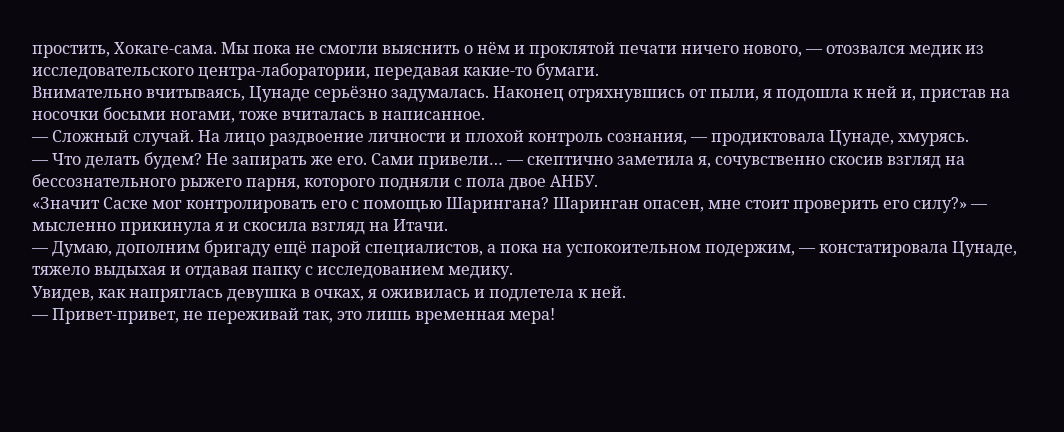простить, Хокаге-сама. Мы пока не смогли выяснить о нём и проклятой печати ничего нового, — отозвался медик из исследовательского центра-лаборатории, передавая какие-то бумаги.
Внимательно вчитываясь, Цунаде серьёзно задумалась. Наконец отряхнувшись от пыли, я подошла к ней и, пристав на носочки босыми ногами, тоже вчиталась в написанное.
— Сложный случай. На лицо раздвоение личности и плохой контроль сознания, — продиктовала Цунаде, хмурясь.
— Что делать будем? Не запирать же его. Сами привели… — скептично заметила я, сочувственно скосив взгляд на бессознательного рыжего парня, которого подняли с пола двое АНБУ.
«Значит Саске мог контролировать его с помощью Шарингана? Шаринган опасен, мне стоит проверить его силу?» — мысленно прикинула я и скосила взгляд на Итачи.
— Думаю, дополним бригаду ещё парой специалистов, а пока на успокоительном подержим, — констатировала Цунаде, тяжело выдыхая и отдавая папку с исследованием медику.
Увидев, как напряглась девушка в очках, я оживилась и подлетела к ней.
— Привет-привет, не переживай так, это лишь временная мера!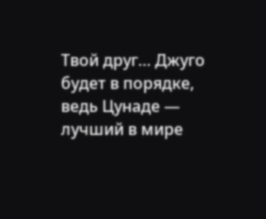Твой друг… Джуго будет в порядке, ведь Цунаде — лучший в мире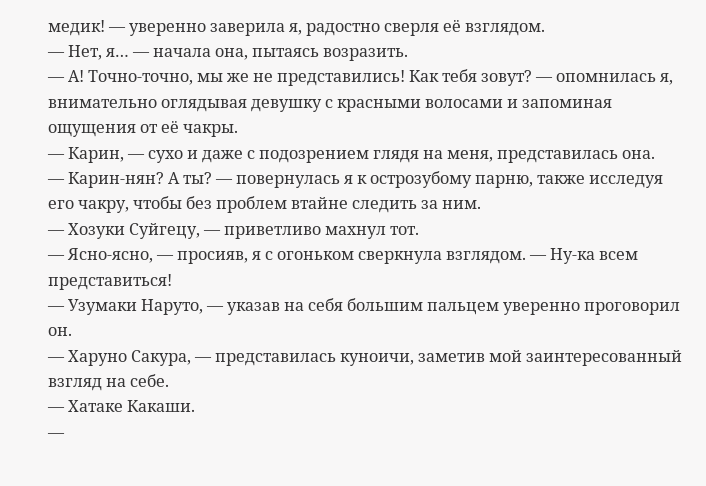медик! — уверенно заверила я, радостно сверля её взглядом.
— Нет, я… — начала она, пытаясь возразить.
— А! Точно-точно, мы же не представились! Как тебя зовут? — опомнилась я, внимательно оглядывая девушку с красными волосами и запоминая ощущения от её чакры.
— Карин, — сухо и даже с подозрением глядя на меня, представилась она.
— Карин-нян? А ты? — повернулась я к острозубому парню, также исследуя его чакру, чтобы без проблем втайне следить за ним.
— Хозуки Суйгецу, — приветливо махнул тот.
— Ясно-ясно, — просияв, я с огоньком сверкнула взглядом. — Ну-ка всем представиться!
— Узумаки Наруто, — указав на себя большим пальцем уверенно проговорил он.
— Харуно Сакура, — представилась куноичи, заметив мой заинтересованный взгляд на себе.
— Хатаке Какаши.
—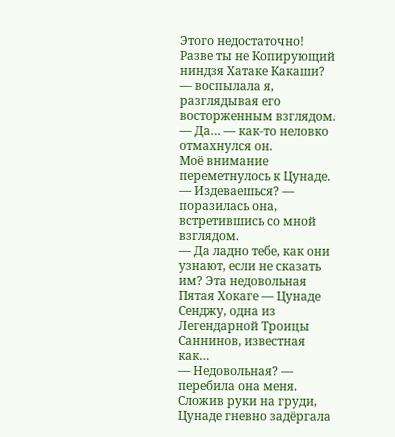Этого недостаточно! Разве ты не Копирующий ниндзя Хатаке Какаши? — воспылала я, разглядывая его восторженным взглядом.
— Да… — как-то неловко отмахнулся он.
Моё внимание переметнулось к Цунаде.
— Издеваешься? — поразилась она, встретившись со мной взглядом.
— Да ладно тебе, как они узнают, если не сказать им? Эта недовольная Пятая Хокаге — Цунаде Сенджу, одна из Легендарной Троицы Саннинов, известная как…
— Недовольная? — перебила она меня. Сложив руки на груди, Цунаде гневно задёргала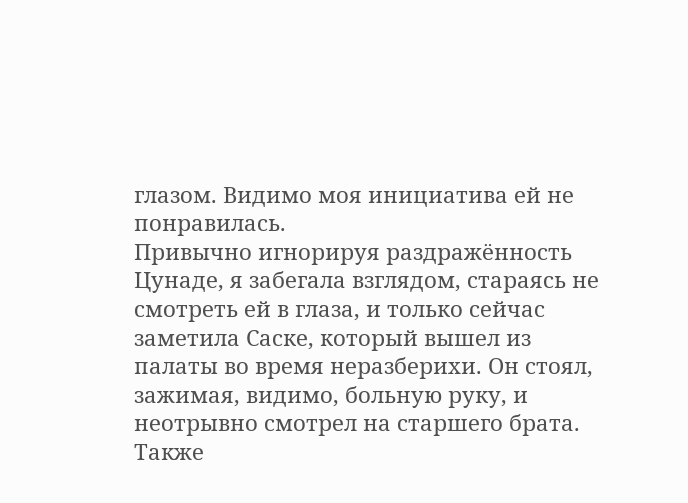глазом. Видимо моя инициатива ей не понравилась.
Привычно игнорируя раздражённость Цунаде, я забегала взглядом, стараясь не смотреть ей в глаза, и только сейчас заметила Саске, который вышел из палаты во время неразберихи. Он стоял, зажимая, видимо, больную руку, и неотрывно смотрел на старшего брата. Также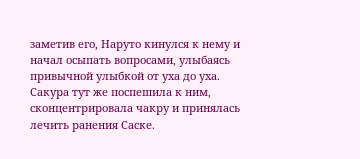заметив его, Наруто кинулся к нему и начал осыпать вопросами, улыбаясь привычной улыбкой от уха до уха. Сакура тут же поспешила к ним, сконцентрировала чакру и принялась лечить ранения Саске.